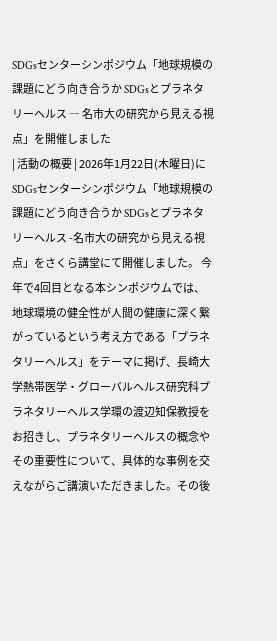SDGsセンターシンポジウム「地球規模の課題にどう向き合うか SDGsとプラネタリーヘルス ― 名市大の研究から見える視点」を開催しました
| 活動の概要 | 2026年1月22日(木曜日)にSDGsセンターシンポジウム「地球規模の課題にどう向き合うか SDGsとプラネタリーヘルス -名市大の研究から見える視点」をさくら講堂にて開催しました。 今年で4回目となる本シンポジウムでは、地球環境の健全性が人間の健康に深く繋がっているという考え方である「プラネタリーヘルス」をテーマに掲げ、長崎大学熱帯医学・グローバルヘルス研究科プラネタリーヘルス学環の渡辺知保教授をお招きし、プラネタリーヘルスの概念やその重要性について、具体的な事例を交えながらご講演いただきました。その後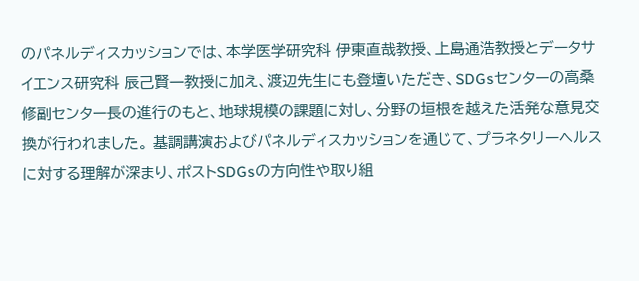のパネルディスカッションでは、本学医学研究科 伊東直哉教授、上島通浩教授とデータサイエンス研究科 辰己賢一教授に加え、渡辺先生にも登壇いただき、SDGsセンターの高桑修副センター長の進行のもと、地球規模の課題に対し、分野の垣根を越えた活発な意見交換が行われました。 基調講演およびパネルディスカッションを通じて、プラネタリーヘルスに対する理解が深まり、ポストSDGsの方向性や取り組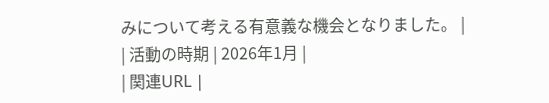みについて考える有意義な機会となりました。 |
| 活動の時期 | 2026年1月 |
| 関連URL |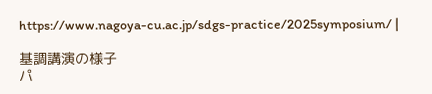https://www.nagoya-cu.ac.jp/sdgs-practice/2025symposium/ |

基調講演の様子
パ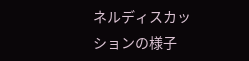ネルディスカッションの様子